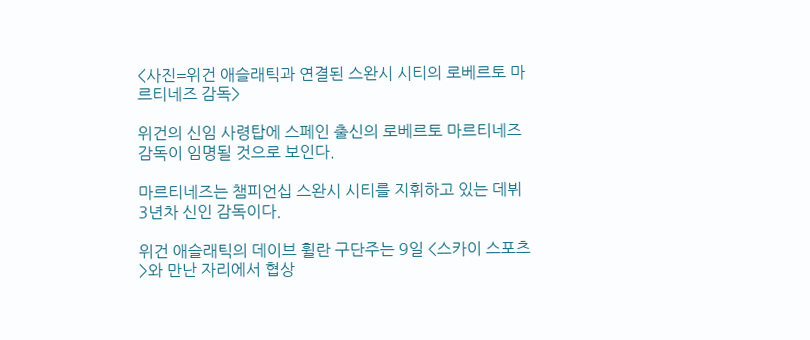<사진=위건 애슬래틱과 연결된 스완시 시티의 로베르토 마르티네즈 감독>

위건의 신임 사령탑에 스페인 출신의 로베르토 마르티네즈 감독이 임명될 것으로 보인다.

마르티네즈는 챔피언십 스완시 시티를 지휘하고 있는 데뷔 3년차 신인 감독이다.

위건 애슬래틱의 데이브 휠란 구단주는 9일 <스카이 스포츠>와 만난 자리에서 협상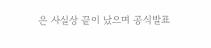은 사실상 끝이 났으며 공식발표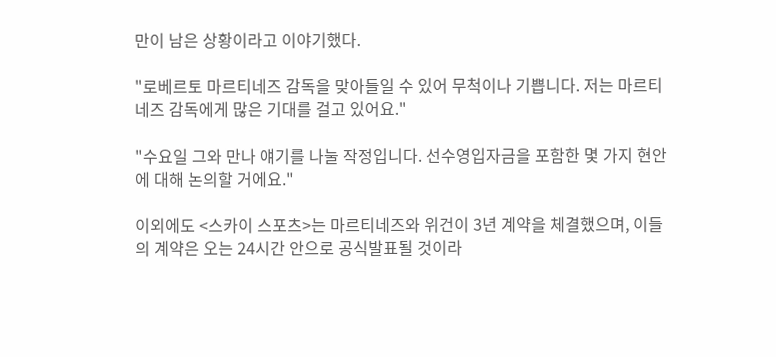만이 남은 상황이라고 이야기했다.

"로베르토 마르티네즈 감독을 맞아들일 수 있어 무척이나 기쁩니다. 저는 마르티네즈 감독에게 많은 기대를 걸고 있어요."

"수요일 그와 만나 얘기를 나눌 작정입니다. 선수영입자금을 포함한 몇 가지 현안에 대해 논의할 거에요."

이외에도 <스카이 스포츠>는 마르티네즈와 위건이 3년 계약을 체결했으며, 이들의 계약은 오는 24시간 안으로 공식발표될 것이라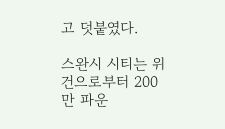고 덧붙였다.

스완시 시티는 위건으로부터 200만 파운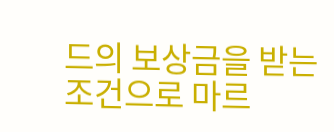드의 보상금을 받는 조건으로 마르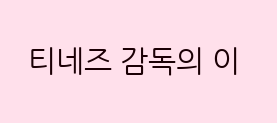티네즈 감독의 이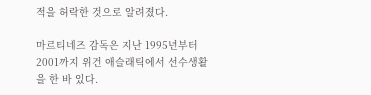적을 허락한 것으로 알려졌다.

마르티네즈 감독은 지난 1995년부터 2001까지 위건 애슬래틱에서 선수생활을 한 바 있다.